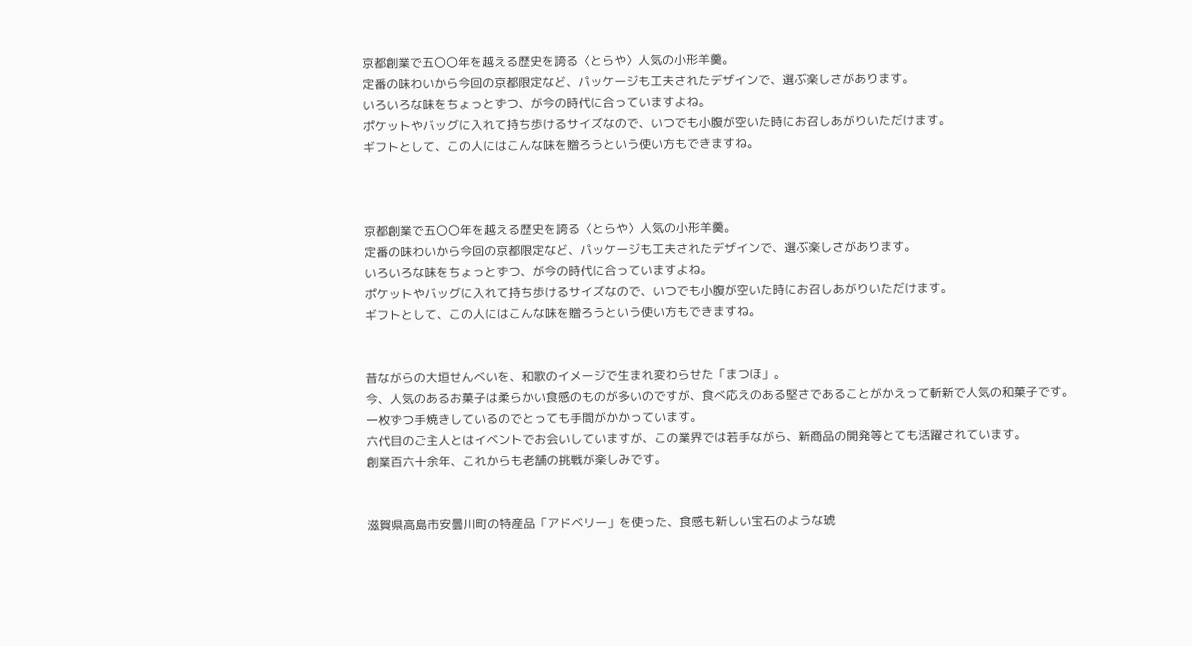京都創業で五〇〇年を越える歴史を誇る〈とらや〉人気の小形羊羹。
定番の味わいから今回の京都限定など、パッケージも工夫されたデザインで、選ぶ楽しさがあります。
いろいろな味をちょっとずつ、が今の時代に合っていますよね。
ポケットやバッグに入れて持ち歩けるサイズなので、いつでも小腹が空いた時にお召しあがりいただけます。
ギフトとして、この人にはこんな味を贈ろうという使い方もできますね。



京都創業で五〇〇年を越える歴史を誇る〈とらや〉人気の小形羊羹。
定番の味わいから今回の京都限定など、パッケージも工夫されたデザインで、選ぶ楽しさがあります。
いろいろな味をちょっとずつ、が今の時代に合っていますよね。
ポケットやバッグに入れて持ち歩けるサイズなので、いつでも小腹が空いた時にお召しあがりいただけます。
ギフトとして、この人にはこんな味を贈ろうという使い方もできますね。


昔ながらの大垣せんべいを、和歌のイメージで生まれ変わらせた「まつほ」。
今、人気のあるお菓子は柔らかい食感のものが多いのですが、食べ応えのある堅さであることがかえって斬新で人気の和菓子です。
一枚ずつ手焼きしているのでとっても手間がかかっています。
六代目のご主人とはイベントでお会いしていますが、この業界では若手ながら、新商品の開発等とても活躍されています。
創業百六十余年、これからも老舗の挑戦が楽しみです。


滋賀県高島市安曇川町の特産品「アドベリー」を使った、食感も新しい宝石のような琥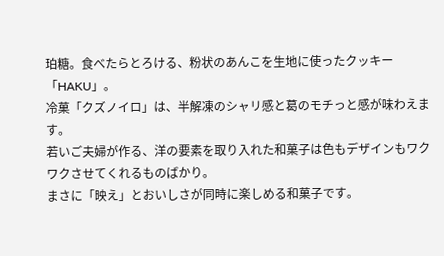珀糖。食べたらとろける、粉状のあんこを生地に使ったクッキー「HAKU」。
冷菓「クズノイロ」は、半解凍のシャリ感と葛のモチっと感が味わえます。
若いご夫婦が作る、洋の要素を取り入れた和菓子は色もデザインもワクワクさせてくれるものばかり。
まさに「映え」とおいしさが同時に楽しめる和菓子です。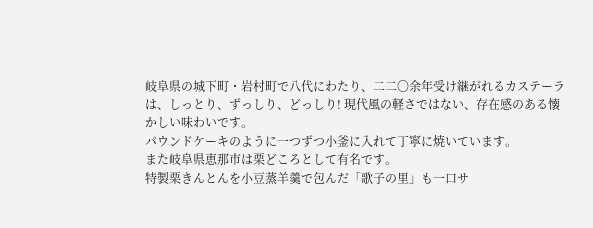岐阜県の城下町・岩村町で八代にわたり、二二〇余年受け継がれるカステーラは、しっとり、ずっしり、どっしり! 現代風の軽さではない、存在感のある懐かしい味わいです。
パウンドケーキのように一つずつ小釜に入れて丁寧に焼いています。
また岐阜県恵那市は栗どころとして有名です。
特製栗きんとんを小豆蒸羊羹で包んだ「歌子の里」も一口サ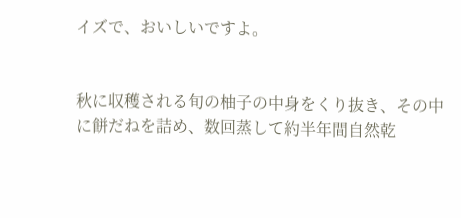イズで、おいしいですよ。


秋に収穫される旬の柚子の中身をくり抜き、その中に餅だねを詰め、数回蒸して約半年間自然乾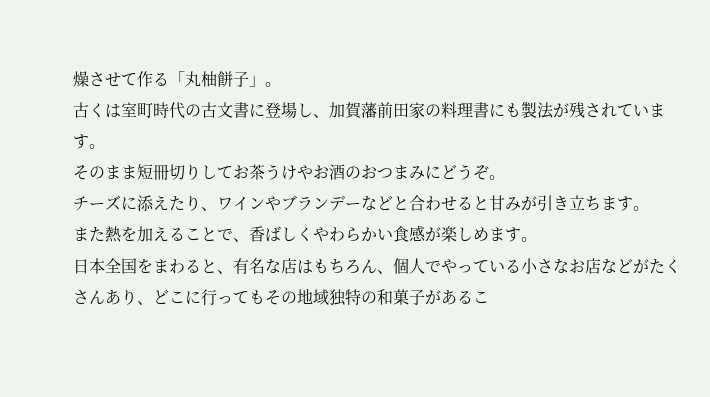燥させて作る「丸柚餅子」。
古くは室町時代の古文書に登場し、加賀藩前田家の料理書にも製法が残されています。
そのまま短冊切りしてお茶うけやお酒のおつまみにどうぞ。
チーズに添えたり、ワインやブランデーなどと合わせると甘みが引き立ちます。
また熱を加えることで、香ばしくやわらかい食感が楽しめます。
日本全国をまわると、有名な店はもちろん、個人でやっている小さなお店などがたくさんあり、どこに行ってもその地域独特の和菓子があるこ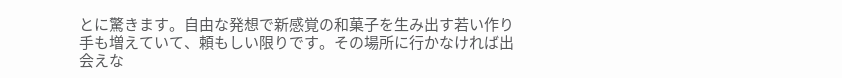とに驚きます。自由な発想で新感覚の和菓子を生み出す若い作り手も増えていて、頼もしい限りです。その場所に行かなければ出会えな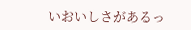いおいしさがあるっ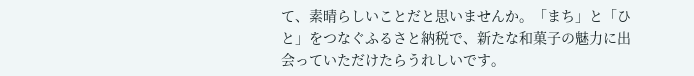て、素晴らしいことだと思いませんか。「まち」と「ひと」をつなぐふるさと納税で、新たな和菓子の魅力に出会っていただけたらうれしいです。